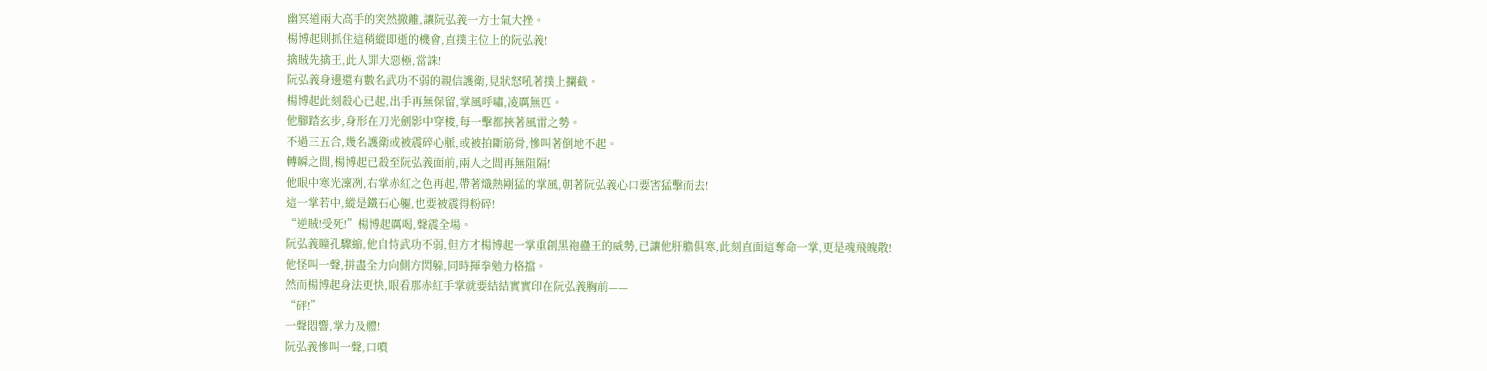幽冥道兩大高手的突然撤離,讓阮弘義一方士氣大挫。
楊博起則抓住這稍縱即逝的機會,直撲主位上的阮弘義!
擒賊先擒王,此人罪大惡極,當誅!
阮弘義身邊還有數名武功不弱的親信護衛,見狀怒吼著撲上攔截。
楊博起此刻殺心已起,出手再無保留,掌風呼嘯,凌厲無匹。
他腳踏玄步,身形在刀光劍影中穿梭,每一擊都挾著風雷之勢。
不過三五合,幾名護衛或被震碎心脈,或被拍斷筋骨,慘叫著倒地不起。
轉瞬之間,楊博起已殺至阮弘義面前,兩人之間再無阻隔!
他眼中寒光凜冽,右掌赤紅之色再起,帶著熾熱剛猛的掌風,朝著阮弘義心口要害猛擊而去!
這一掌若中,縱是鐵石心軀,也要被震得粉碎!
“逆賊!受死!”楊博起厲喝,聲震全場。
阮弘義瞳孔驟縮,他自恃武功不弱,但方才楊博起一掌重創黑袍蠱王的威勢,已讓他肝膽俱寒,此刻直面這奪命一掌,更是魂飛魄散!
他怪叫一聲,拼盡全力向側方閃躲,同時揮拳勉力格擋。
然而楊博起身法更快,眼看那赤紅手掌就要結結實實印在阮弘義胸前——
“砰!”
一聲悶響,掌力及體!
阮弘義慘叫一聲,口噴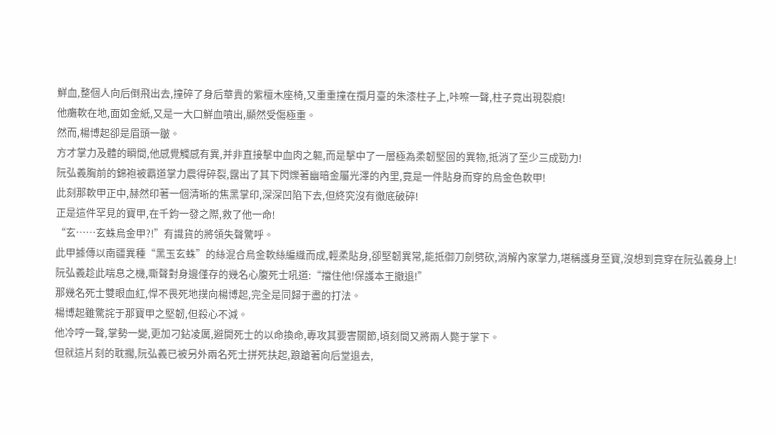鮮血,整個人向后倒飛出去,撞碎了身后華貴的紫檀木座椅,又重重撞在攬月臺的朱漆柱子上,咔嚓一聲,柱子竟出現裂痕!
他癱軟在地,面如金紙,又是一大口鮮血噴出,顯然受傷極重。
然而,楊博起卻是眉頭一皺。
方才掌力及體的瞬間,他感覺觸感有異,并非直接擊中血肉之軀,而是擊中了一層極為柔韌堅固的異物,抵消了至少三成勁力!
阮弘義胸前的錦袍被霸道掌力震得碎裂,露出了其下閃爍著幽暗金屬光澤的內里,竟是一件貼身而穿的烏金色軟甲!
此刻那軟甲正中,赫然印著一個清晰的焦黑掌印,深深凹陷下去,但終究沒有徹底破碎!
正是這件罕見的寶甲,在千鈞一發之際,救了他一命!
“玄……玄蛛烏金甲?!”有識貨的將領失聲驚呼。
此甲據傳以南疆異種“黑玉玄蛛”的絲混合烏金軟絲編織而成,輕柔貼身,卻堅韌異常,能抵御刀劍劈砍,消解內家掌力,堪稱護身至寶,沒想到竟穿在阮弘義身上!
阮弘義趁此喘息之機,嘶聲對身邊僅存的幾名心腹死士吼道:“擋住他!保護本王撤退!”
那幾名死士雙眼血紅,悍不畏死地撲向楊博起,完全是同歸于盡的打法。
楊博起雖驚詫于那寶甲之堅韌,但殺心不減。
他冷哼一聲,掌勢一變,更加刁鉆凌厲,避開死士的以命換命,專攻其要害關節,頃刻間又將兩人斃于掌下。
但就這片刻的耽擱,阮弘義已被另外兩名死士拼死扶起,踉蹌著向后堂退去,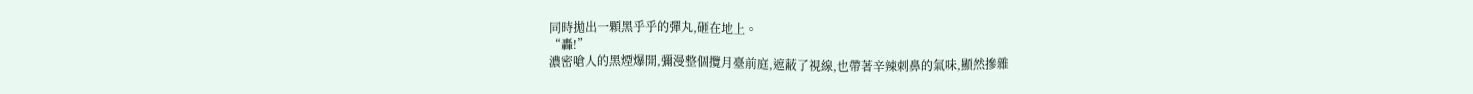同時拋出一顆黑乎乎的彈丸,砸在地上。
“轟!”
濃密嗆人的黑煙爆開,彌漫整個攬月臺前庭,遮蔽了視線,也帶著辛辣刺鼻的氣味,顯然摻雜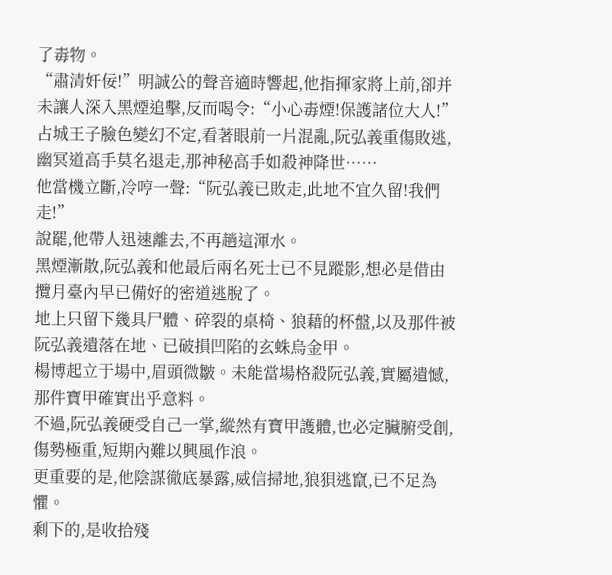了毒物。
“肅清奸佞!”明誠公的聲音適時響起,他指揮家將上前,卻并未讓人深入黑煙追擊,反而喝令:“小心毒煙!保護諸位大人!”
占城王子臉色變幻不定,看著眼前一片混亂,阮弘義重傷敗逃,幽冥道高手莫名退走,那神秘高手如殺神降世……
他當機立斷,冷哼一聲:“阮弘義已敗走,此地不宜久留!我們走!”
說罷,他帶人迅速離去,不再趟這渾水。
黑煙漸散,阮弘義和他最后兩名死士已不見蹤影,想必是借由攬月臺內早已備好的密道逃脫了。
地上只留下幾具尸體、碎裂的桌椅、狼藉的杯盤,以及那件被阮弘義遺落在地、已破損凹陷的玄蛛烏金甲。
楊博起立于場中,眉頭微皺。未能當場格殺阮弘義,實屬遺憾,那件寶甲確實出乎意料。
不過,阮弘義硬受自己一掌,縱然有寶甲護體,也必定臟腑受創,傷勢極重,短期內難以興風作浪。
更重要的是,他陰謀徹底暴露,威信掃地,狼狽逃竄,已不足為懼。
剩下的,是收拾殘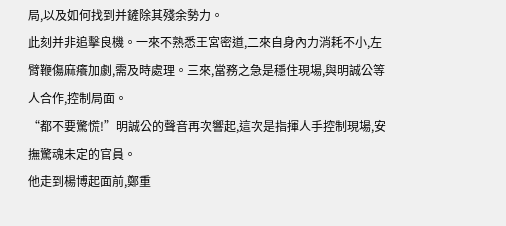局,以及如何找到并鏟除其殘余勢力。
此刻并非追擊良機。一來不熟悉王宮密道,二來自身內力消耗不小,左臂鞭傷麻癢加劇,需及時處理。三來,當務之急是穩住現場,與明誠公等人合作,控制局面。
“都不要驚慌!”明誠公的聲音再次響起,這次是指揮人手控制現場,安撫驚魂未定的官員。
他走到楊博起面前,鄭重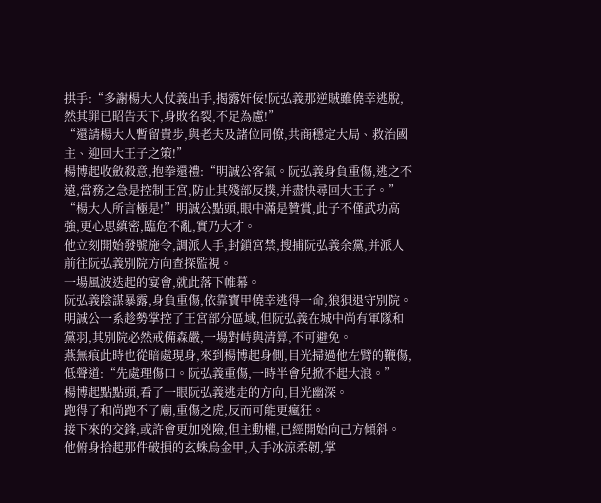拱手:“多謝楊大人仗義出手,揭露奸佞!阮弘義那逆賊雖僥幸逃脫,然其罪已昭告天下,身敗名裂,不足為慮!”
“還請楊大人暫留貴步,與老夫及諸位同僚,共商穩定大局、救治國主、迎回大王子之策!”
楊博起收斂殺意,抱拳還禮:“明誠公客氣。阮弘義身負重傷,逃之不遠,當務之急是控制王宮,防止其殘部反撲,并盡快尋回大王子。”
“楊大人所言極是!”明誠公點頭,眼中滿是贊賞,此子不僅武功高強,更心思縝密,臨危不亂,實乃大才。
他立刻開始發號施令,調派人手,封鎖宮禁,搜捕阮弘義余黨,并派人前往阮弘義別院方向查探監視。
一場風波迭起的宴會,就此落下帷幕。
阮弘義陰謀暴露,身負重傷,依靠寶甲僥幸逃得一命,狼狽退守別院。
明誠公一系趁勢掌控了王宮部分區域,但阮弘義在城中尚有軍隊和黨羽,其別院必然戒備森嚴,一場對峙與清算,不可避免。
燕無痕此時也從暗處現身,來到楊博起身側,目光掃過他左臂的鞭傷,低聲道:“先處理傷口。阮弘義重傷,一時半會兒掀不起大浪。”
楊博起點點頭,看了一眼阮弘義逃走的方向,目光幽深。
跑得了和尚跑不了廟,重傷之虎,反而可能更瘋狂。
接下來的交鋒,或許會更加兇險,但主動權,已經開始向己方傾斜。
他俯身拾起那件破損的玄蛛烏金甲,入手冰涼柔韌,掌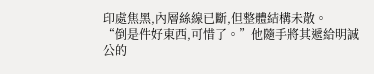印處焦黑,內層絲線已斷,但整體結構未散。
“倒是件好東西,可惜了。”他隨手將其遞給明誠公的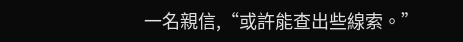一名親信,“或許能查出些線索。”